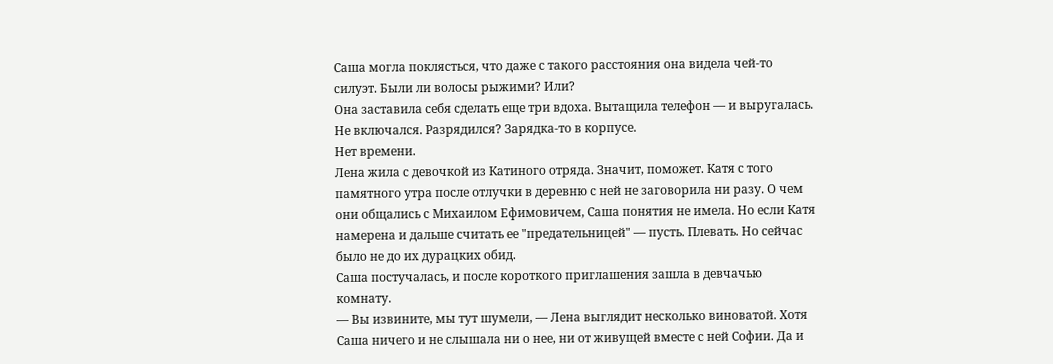Саша могла поклясться, что даже с такого расстояния она видела чей-то силуэт. Были ли волосы рыжими? Или?
Она заставила себя сделать еще три вдоха. Вытащила телефон — и выругалась. Не включался. Разрядился? Зарядка-то в корпусе.
Нет времени.
Лена жила с девочкой из Катиного отряда. Значит, поможет. Катя с того памятного утра после отлучки в деревню с ней не заговорила ни разу. О чем они общались с Михаилом Ефимовичем, Саша понятия не имела. Но если Катя намерена и дальше считать ее "предательницей" — пусть. Плевать. Но сейчас было не до их дурацких обид.
Саша постучалась, и после короткого приглашения зашла в девчачью комнату.
— Вы извините, мы тут шумели, — Лена выглядит несколько виноватой. Хотя Саша ничего и не слышала ни о нее, ни от живущей вместе с ней Софии. Да и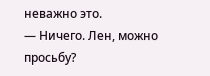неважно это.
— Ничего. Лен, можно просьбу?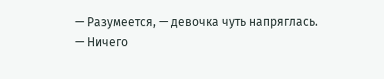— Разумеется, — девочка чуть напряглась.
— Ничего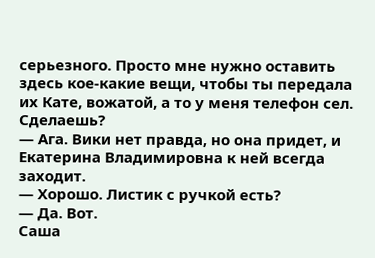серьезного. Просто мне нужно оставить здесь кое-какие вещи, чтобы ты передала их Кате, вожатой, а то у меня телефон сел. Сделаешь?
— Ага. Вики нет правда, но она придет, и Екатерина Владимировна к ней всегда заходит.
— Хорошо. Листик с ручкой есть?
— Да. Вот.
Саша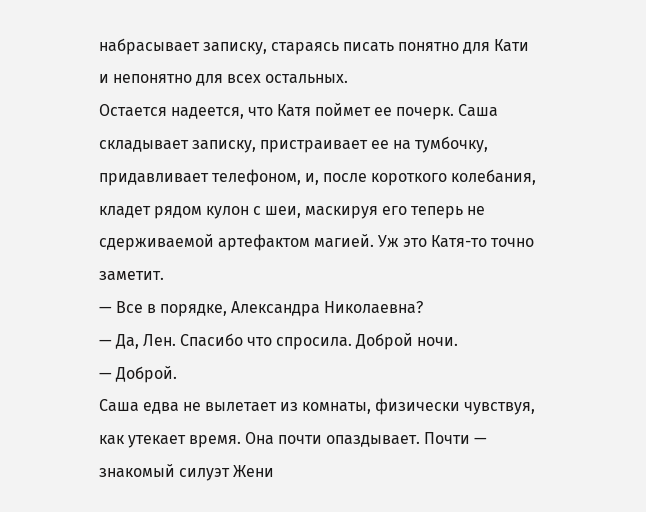набрасывает записку, стараясь писать понятно для Кати и непонятно для всех остальных.
Остается надеется, что Катя поймет ее почерк. Саша складывает записку, пристраивает ее на тумбочку, придавливает телефоном, и, после короткого колебания, кладет рядом кулон с шеи, маскируя его теперь не сдерживаемой артефактом магией. Уж это Катя-то точно заметит.
— Все в порядке, Александра Николаевна?
— Да, Лен. Спасибо что спросила. Доброй ночи.
— Доброй.
Саша едва не вылетает из комнаты, физически чувствуя, как утекает время. Она почти опаздывает. Почти — знакомый силуэт Жени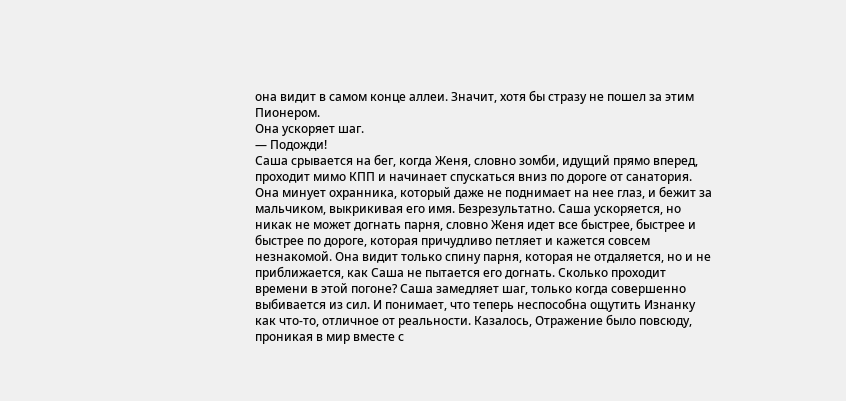она видит в самом конце аллеи. Значит, хотя бы стразу не пошел за этим Пионером.
Она ускоряет шаг.
— Подожди!
Саша срывается на бег, когда Женя, словно зомби, идущий прямо вперед, проходит мимо КПП и начинает спускаться вниз по дороге от санатория. Она минует охранника, который даже не поднимает на нее глаз, и бежит за мальчиком, выкрикивая его имя. Безрезультатно. Саша ускоряется, но никак не может догнать парня, словно Женя идет все быстрее, быстрее и быстрее по дороге, которая причудливо петляет и кажется совсем незнакомой. Она видит только спину парня, которая не отдаляется, но и не приближается, как Саша не пытается его догнать. Сколько проходит времени в этой погоне? Саша замедляет шаг, только когда совершенно выбивается из сил. И понимает, что теперь неспособна ощутить Изнанку как что-то, отличное от реальности. Казалось, Отражение было повсюду, проникая в мир вместе с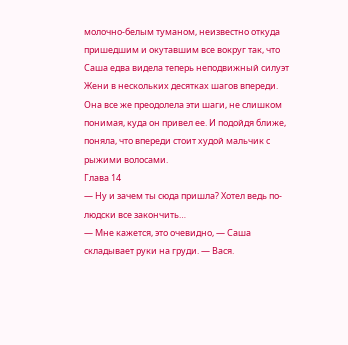молочно-белым туманом, неизвестно откуда пришедшим и окутавшим все вокруг так, что Саша едва видела теперь неподвижный силуэт Жени в нескольких десятках шагов впереди.
Она все же преодолела эти шаги, не слишком понимая, куда он привел ее. И подойдя ближе, поняла, что впереди стоит худой мальчик с рыжими волосами.
Глава 14
— Ну и зачем ты сюда пришла? Хотел ведь по-людски все закончить…
— Мне кажется, это очевидно, — Саша складывает руки на груди. — Вася.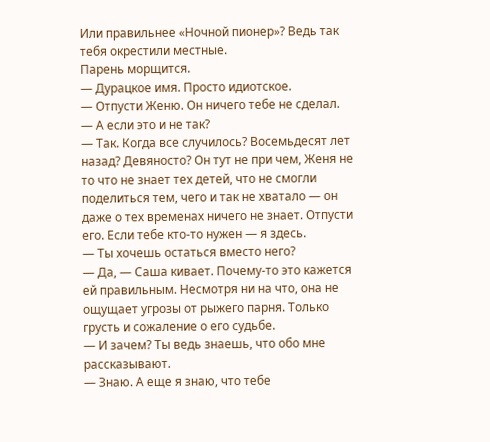Или правильнее «Ночной пионер»? Ведь так тебя окрестили местные.
Парень морщится.
— Дурацкое имя. Просто идиотское.
— Отпусти Женю. Он ничего тебе не сделал.
— А если это и не так?
— Так. Когда все случилось? Восемьдесят лет назад? Девяносто? Он тут не при чем, Женя не то что не знает тех детей, что не смогли поделиться тем, чего и так не хватало — он даже о тех временах ничего не знает. Отпусти его. Если тебе кто-то нужен — я здесь.
— Ты хочешь остаться вместо него?
— Да, — Саша кивает. Почему-то это кажется ей правильным. Несмотря ни на что, она не ощущает угрозы от рыжего парня. Только грусть и сожаление о его судьбе.
— И зачем? Ты ведь знаешь, что обо мне рассказывают.
— Знаю. А еще я знаю, что тебе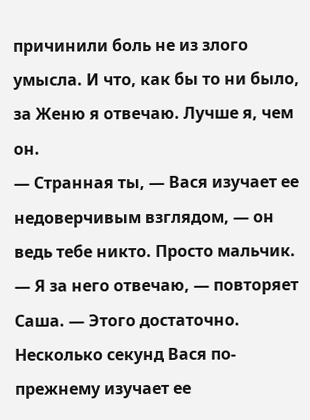причинили боль не из злого умысла. И что, как бы то ни было, за Женю я отвечаю. Лучше я, чем он.
— Странная ты, — Вася изучает ее недоверчивым взглядом, — он ведь тебе никто. Просто мальчик.
— Я за него отвечаю, — повторяет Саша. — Этого достаточно.
Несколько секунд Вася по-прежнему изучает ее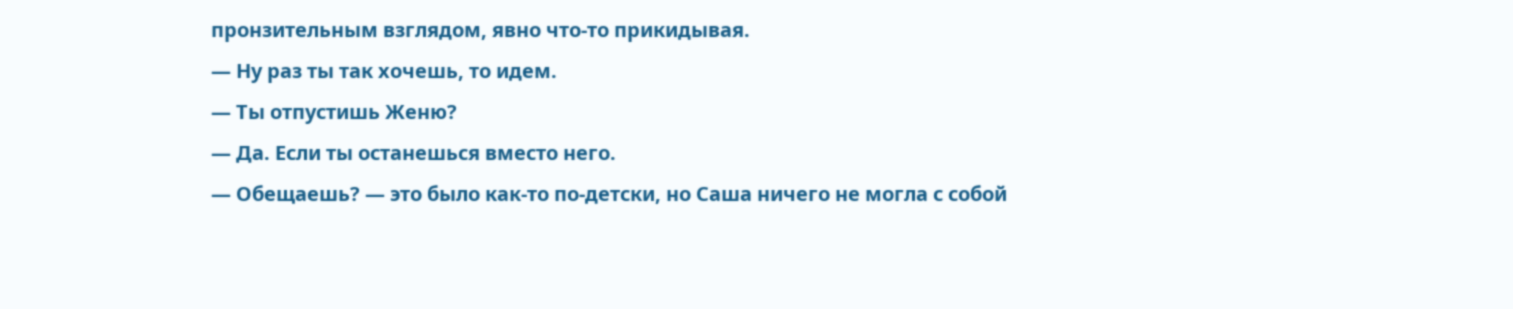пронзительным взглядом, явно что-то прикидывая.
— Ну раз ты так хочешь, то идем.
— Ты отпустишь Женю?
— Да. Если ты останешься вместо него.
— Обещаешь? — это было как-то по-детски, но Саша ничего не могла с собой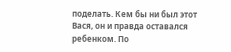поделать. Кем бы ни был этот Вася, он и правда оставался ребенком. По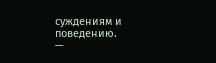суждениям и поведению.
—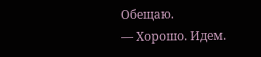Обещаю.
— Хорошо. Идем.